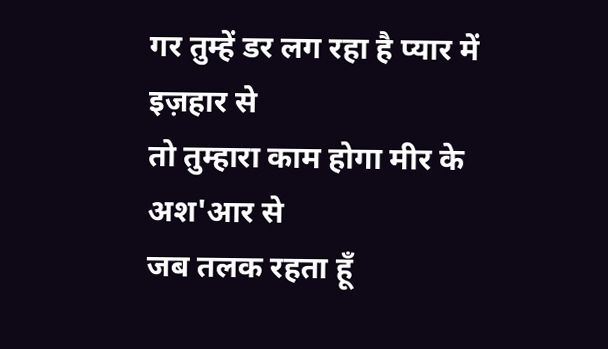गर तुम्हें डर लग रहा है प्यार में इज़हार से
तो तुम्हारा काम होगा मीर के अश'आर से
जब तलक रहता हूँ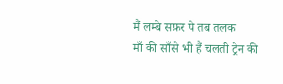मैं लम्बे सफ़र पे तब तलक
माँ की साँसे भी हैं चलती ट्रेन की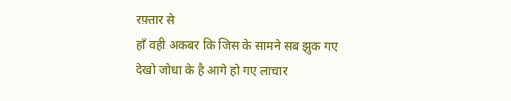रफ़्तार से
हाँ वही अकबर कि जिस के सामने सब झुक गए
देखो जोधा के है आगे हो गए लाचार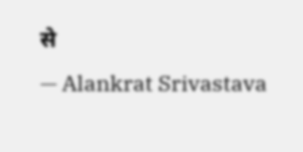से
— Alankrat Srivastava